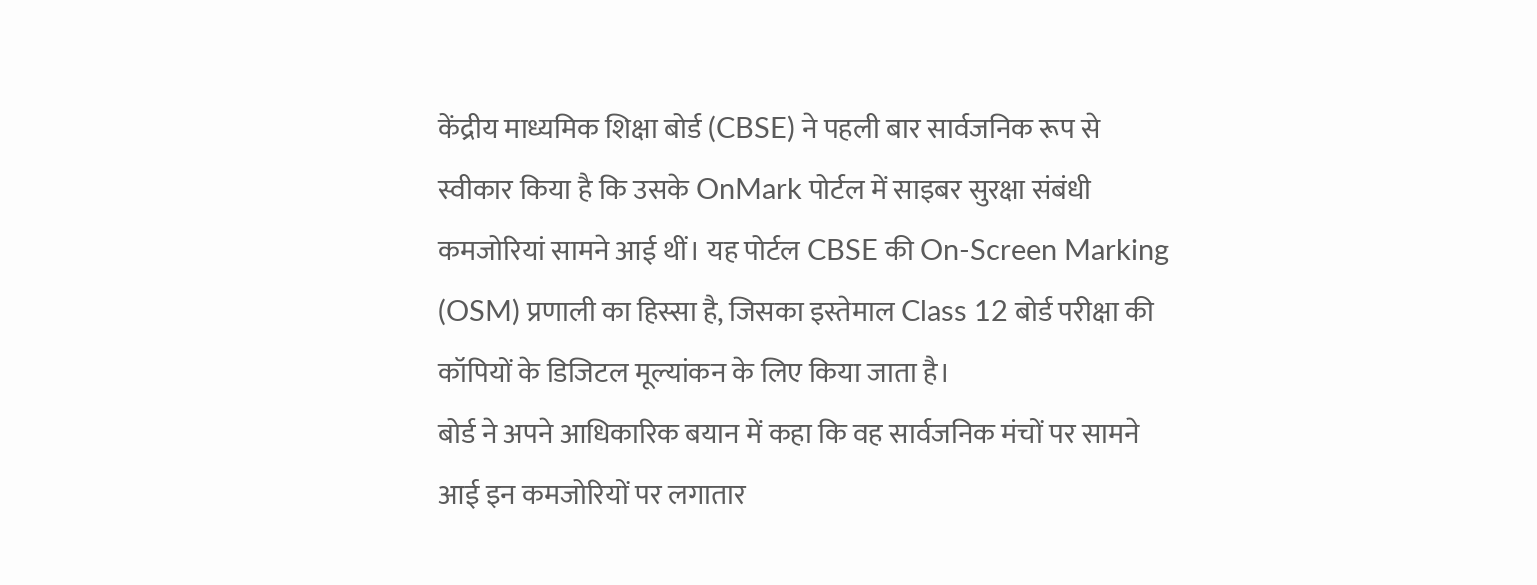केंद्रीय माध्यमिक शिक्षा बोर्ड (CBSE) ने पहली बार सार्वजनिक रूप से स्वीकार किया है कि उसके OnMark पोर्टल में साइबर सुरक्षा संबंधी कमजोरियां सामने आई थीं। यह पोर्टल CBSE की On-Screen Marking (OSM) प्रणाली का हिस्सा है, जिसका इस्तेमाल Class 12 बोर्ड परीक्षा की कॉपियों के डिजिटल मूल्यांकन के लिए किया जाता है।
बोर्ड ने अपने आधिकारिक बयान में कहा कि वह सार्वजनिक मंचों पर सामने आई इन कमजोरियों पर लगातार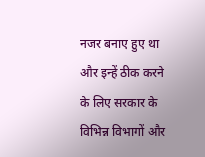नजर बनाए हुए था और इन्हें ठीक करने के लिए सरकार के विभिन्न विभागों और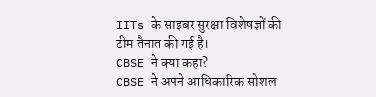IITs के साइबर सुरक्षा विशेषज्ञों की टीम तैनात की गई है।
CBSE ने क्या कहा?
CBSE ने अपने आधिकारिक सोशल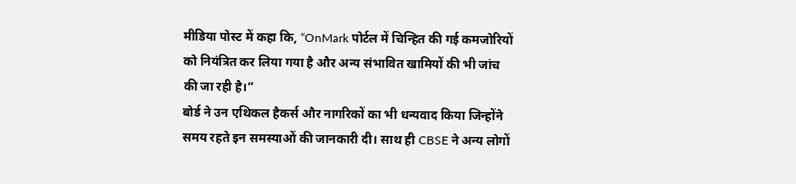मीडिया पोस्ट में कहा कि, “OnMark पोर्टल में चिन्हित की गई कमजोरियों को नियंत्रित कर लिया गया है और अन्य संभावित खामियों की भी जांच की जा रही है।”
बोर्ड ने उन एथिकल हैकर्स और नागरिकों का भी धन्यवाद किया जिन्होंने समय रहते इन समस्याओं की जानकारी दी। साथ ही CBSE ने अन्य लोगों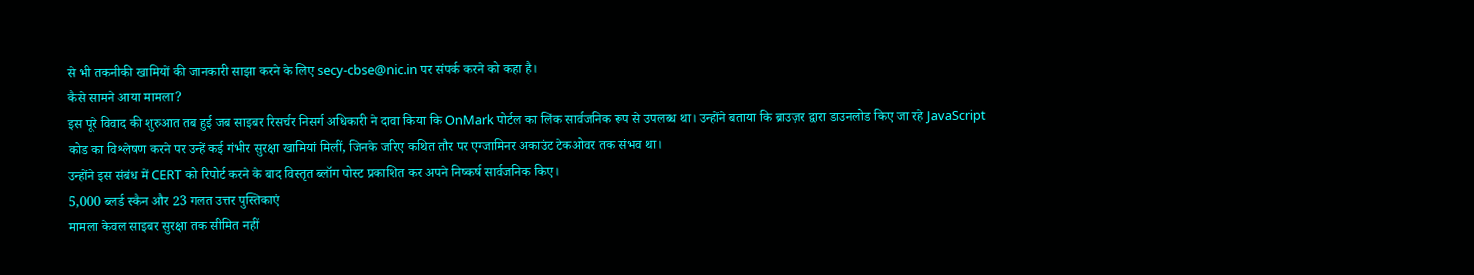से भी तकनीकी खामियों की जानकारी साझा करने के लिए secy-cbse@nic.in पर संपर्क करने को कहा है।
कैसे सामने आया मामला?
इस पूरे विवाद की शुरुआत तब हुई जब साइबर रिसर्चर निसर्ग अधिकारी ने दावा किया कि OnMark पोर्टल का लिंक सार्वजनिक रूप से उपलब्ध था। उन्होंने बताया कि ब्राउज़र द्वारा डाउनलोड किए जा रहे JavaScript कोड का विश्लेषण करने पर उन्हें कई गंभीर सुरक्षा खामियां मिलीं, जिनके जरिए कथित तौर पर एग्जामिनर अकाउंट टेकओवर तक संभव था।
उन्होंने इस संबंध में CERT को रिपोर्ट करने के बाद विस्तृत ब्लॉग पोस्ट प्रकाशित कर अपने निष्कर्ष सार्वजनिक किए।
5,000 ब्लर्ड स्कैन और 23 गलत उत्तर पुस्तिकाएं
मामला केवल साइबर सुरक्षा तक सीमित नहीं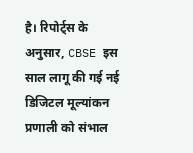है। रिपोर्ट्स के अनुसार, CBSE इस साल लागू की गई नई डिजिटल मूल्यांकन प्रणाली को संभाल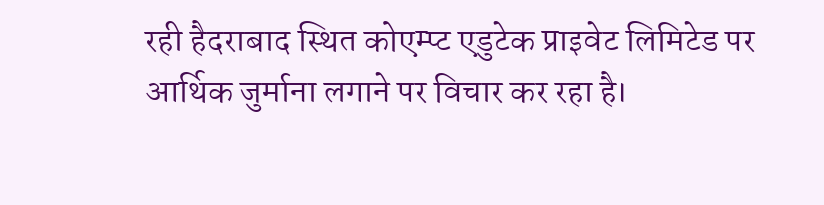रही हैदराबाद स्थित कोएम्प्ट एडुटेक प्राइवेट लिमिटेड पर आर्थिक जुर्माना लगाने पर विचार कर रहा है।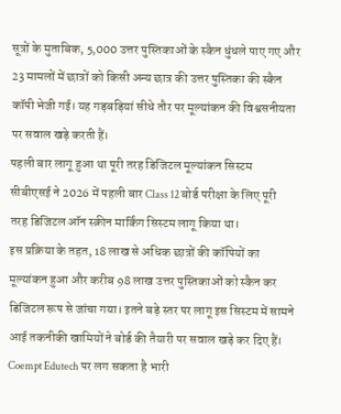सूत्रों के मुताबिक, 5,000 उत्तर पुस्तिकाओं के स्कैन धुंधले पाए गए और 23 मामलों में छात्रों को किसी अन्य छात्र की उत्तर पुस्तिका की स्कैन कॉपी भेजी गई। यह गड़बड़ियां सीधे तौर पर मूल्यांकन की विश्वसनीयता पर सवाल खड़े करती हैं।
पहली बार लागू हुआ था पूरी तरह डिजिटल मूल्यांकन सिस्टम
सीबीएसई ने 2026 में पहली बार Class 12 बोर्ड परीक्षा के लिए पूरी तरह डिजिटल ऑन स्क्रीन मार्किंग सिस्टम लागू किया था।
इस प्रक्रिया के तहत, 18 लाख से अधिक छात्रों की कॉपियों का मूल्यांकन हुआ और करीब 98 लाख उत्तर पुस्तिकाओं को स्कैन कर डिजिटल रूप से जांचा गया। इतने बड़े स्तर पर लागू इस सिस्टम में सामने आई तकनीकी खामियों ने बोर्ड की तैयारी पर सवाल खड़े कर दिए हैं।
Coempt Edutech पर लग सकता है भारी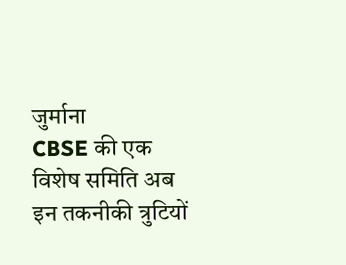जुर्माना
CBSE की एक विशेष समिति अब इन तकनीकी त्रुटियों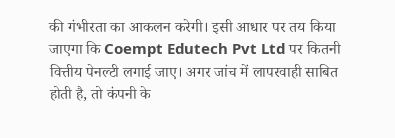की गंभीरता का आकलन करेगी। इसी आधार पर तय किया जाएगा कि Coempt Edutech Pvt Ltd पर कितनी वित्तीय पेनल्टी लगाई जाए। अगर जांच में लापरवाही साबित होती है, तो कंपनी के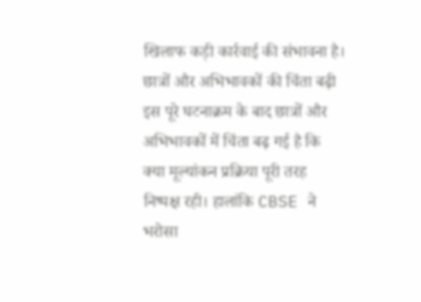खिलाफ कड़ी कार्रवाई की संभावना है।
छात्रों और अभिभावकों की चिंता बढ़ी
इस पूरे घटनाक्रम के बाद छात्रों और अभिभावकों में चिंता बढ़ गई है कि क्या मूल्यांकन प्रक्रिया पूरी तरह निष्पक्ष रही। हालांकि CBSE ने भरोसा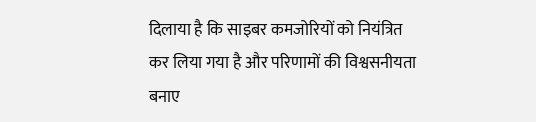दिलाया है कि साइबर कमजोरियों को नियंत्रित कर लिया गया है और परिणामों की विश्वसनीयता बनाए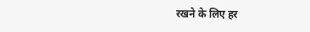रखने के लिए हर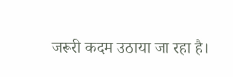जरूरी कदम उठाया जा रहा है।